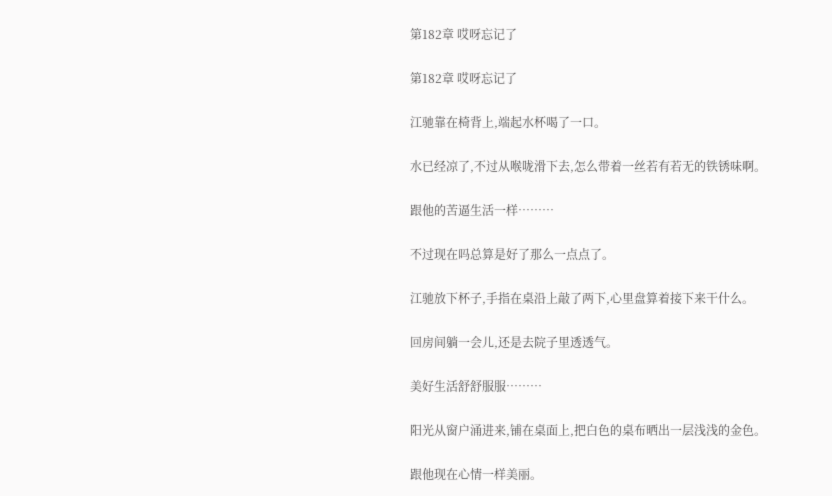第182章 哎呀忘记了

第182章 哎呀忘记了

江驰靠在椅背上,端起水杯喝了一口。

水已经凉了,不过从喉咙滑下去,怎么带着一丝若有若无的铁锈味啊。

跟他的苦逼生活一样………

不过现在吗总算是好了那么一点点了。

江驰放下杯子,手指在桌沿上敲了两下,心里盘算着接下来干什么。

回房间躺一会儿,还是去院子里透透气。

美好生活舒舒服服………

阳光从窗户涌进来,铺在桌面上,把白色的桌布晒出一层浅浅的金色。

跟他现在心情一样美丽。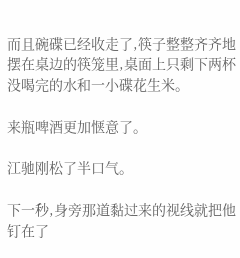而且碗碟已经收走了,筷子整整齐齐地摆在桌边的筷笼里,桌面上只剩下两杯没喝完的水和一小碟花生米。

来瓶啤酒更加惬意了。

江驰刚松了半口气。

下一秒,身旁那道黏过来的视线就把他钉在了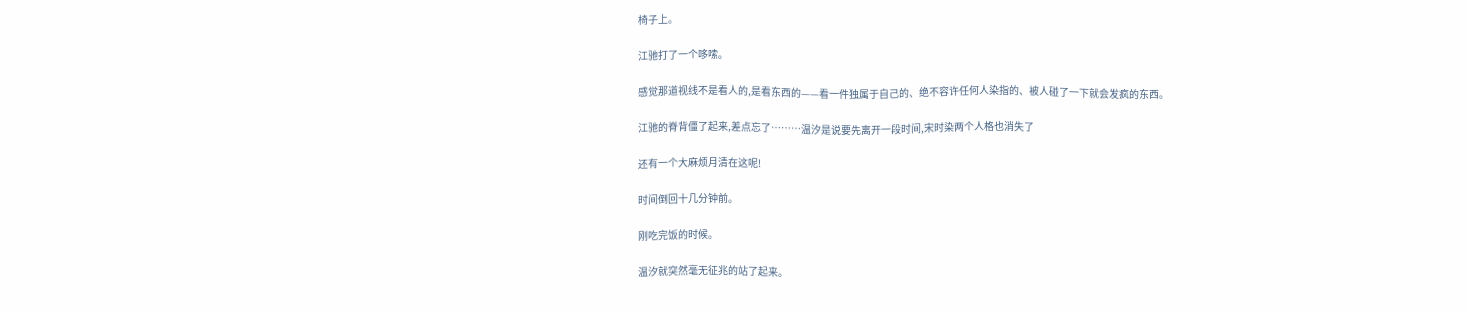椅子上。

江驰打了一个哆嗦。

感觉那道视线不是看人的,是看东西的——看一件独属于自己的、绝不容许任何人染指的、被人碰了一下就会发疯的东西。

江驰的脊背僵了起来,差点忘了………温汐是说要先离开一段时间,宋时染两个人格也消失了

还有一个大麻烦月清在这呢!

时间倒回十几分钟前。

刚吃完饭的时候。

温汐就突然毫无征兆的站了起来。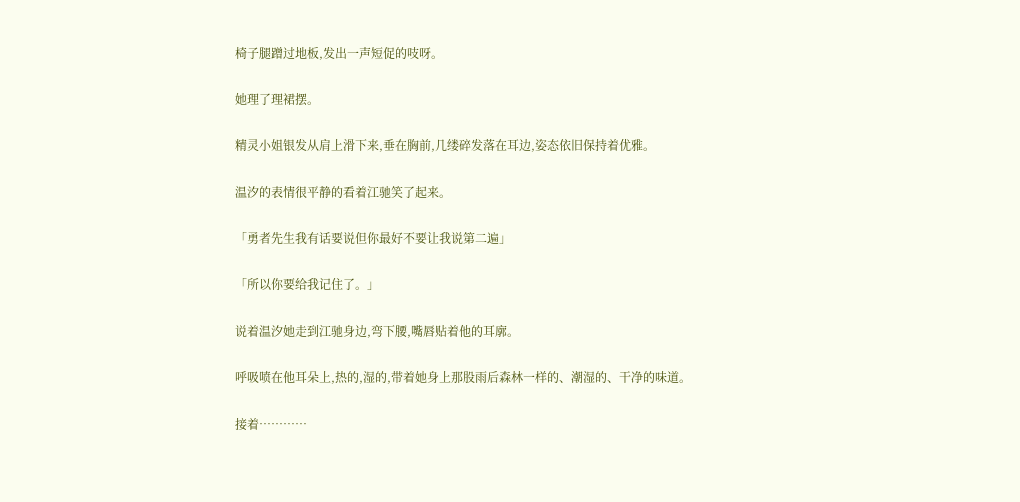椅子腿蹭过地板,发出一声短促的吱呀。

她理了理裙摆。

精灵小姐银发从肩上滑下来,垂在胸前,几缕碎发落在耳边,姿态依旧保持着优雅。

温汐的表情很平静的看着江驰笑了起来。

「勇者先生我有话要说但你最好不要让我说第二遍」

「所以你要给我记住了。」

说着温汐她走到江驰身边,弯下腰,嘴唇贴着他的耳廓。

呼吸喷在他耳朵上,热的,湿的,带着她身上那股雨后森林一样的、潮湿的、干净的味道。

接着…………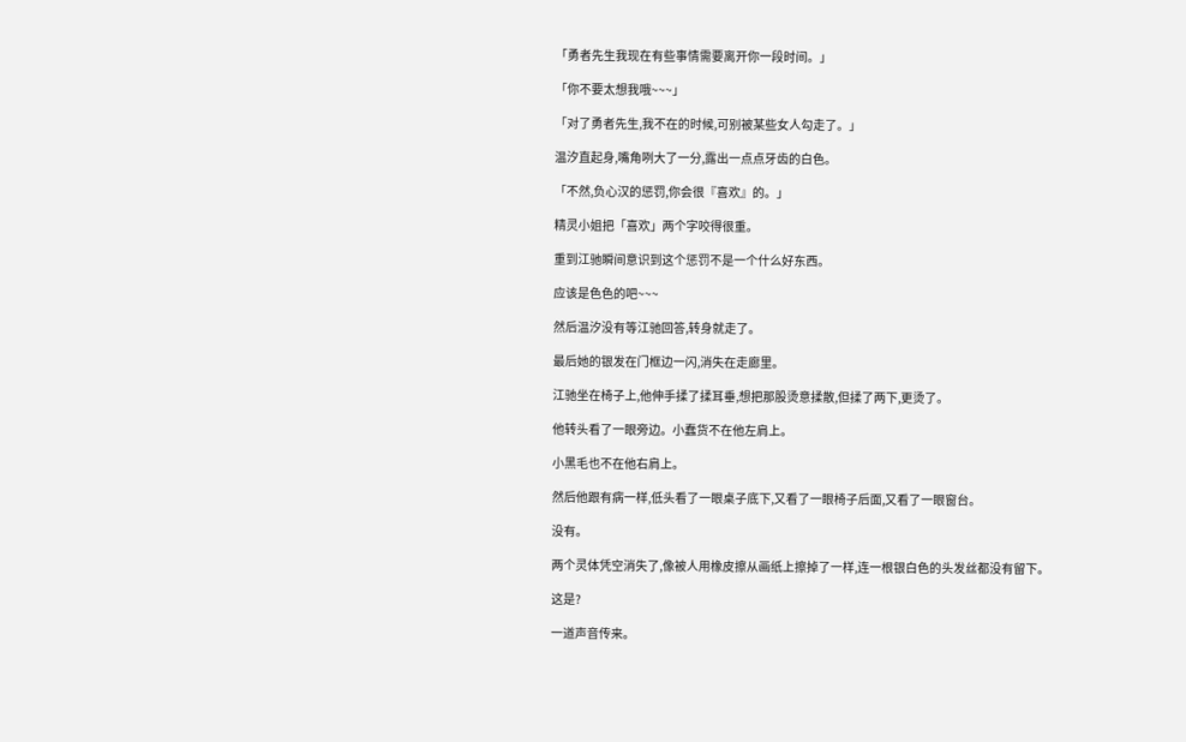「勇者先生我现在有些事情需要离开你一段时间。」

「你不要太想我哦~~~」

「对了勇者先生,我不在的时候,可别被某些女人勾走了。」

温汐直起身,嘴角咧大了一分,露出一点点牙齿的白色。

「不然,负心汉的惩罚,你会很『喜欢』的。」

精灵小姐把「喜欢」两个字咬得很重。

重到江驰瞬间意识到这个惩罚不是一个什么好东西。

应该是色色的吧~~~

然后温汐没有等江驰回答,转身就走了。

最后她的银发在门框边一闪,消失在走廊里。

江驰坐在椅子上,他伸手揉了揉耳垂,想把那股烫意揉散,但揉了两下,更烫了。

他转头看了一眼旁边。小蠢货不在他左肩上。

小黑毛也不在他右肩上。

然后他跟有病一样,低头看了一眼桌子底下,又看了一眼椅子后面,又看了一眼窗台。

没有。

两个灵体凭空消失了,像被人用橡皮擦从画纸上擦掉了一样,连一根银白色的头发丝都没有留下。

这是?

一道声音传来。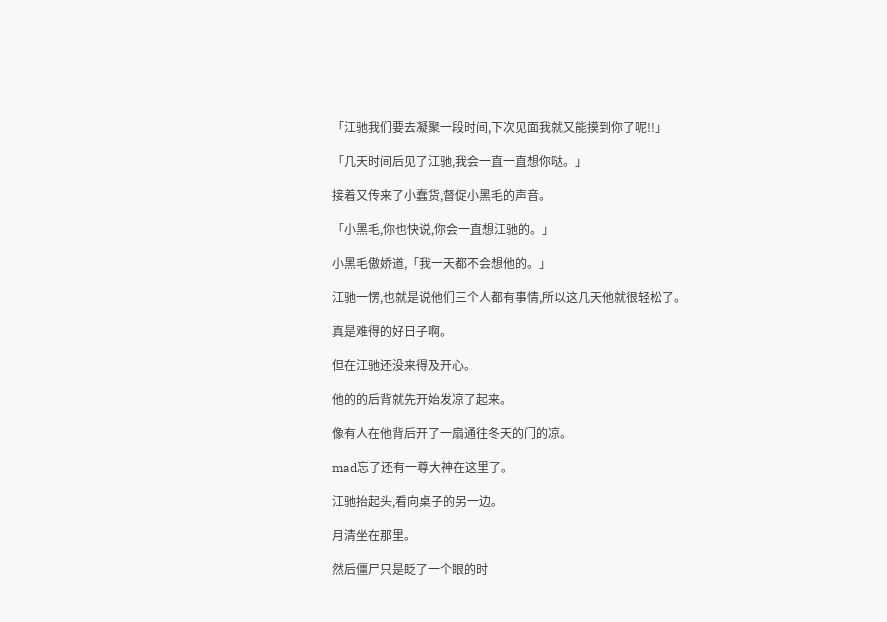「江驰我们要去凝聚一段时间,下次见面我就又能摸到你了呢!!」

「几天时间后见了江驰,我会一直一直想你哒。」

接着又传来了小蠢货,督促小黑毛的声音。

「小黑毛,你也快说,你会一直想江驰的。」

小黑毛傲娇道,「我一天都不会想他的。」

江驰一愣,也就是说他们三个人都有事情,所以这几天他就很轻松了。

真是难得的好日子啊。

但在江驰还没来得及开心。

他的的后背就先开始发凉了起来。

像有人在他背后开了一扇通往冬天的门的凉。

mad忘了还有一尊大神在这里了。

江驰抬起头,看向桌子的另一边。

月清坐在那里。

然后僵尸只是眨了一个眼的时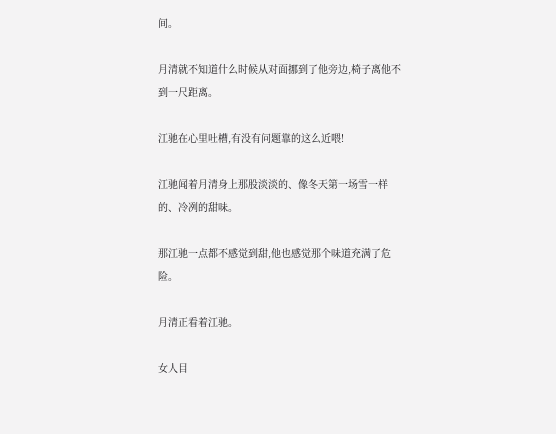间。

月清就不知道什么时候从对面挪到了他旁边,椅子离他不到一尺距离。

江驰在心里吐槽,有没有问题靠的这么近喂!

江驰闻着月清身上那股淡淡的、像冬天第一场雪一样的、冷冽的甜味。

那江驰一点都不感觉到甜,他也感觉那个味道充满了危险。

月清正看着江驰。

女人目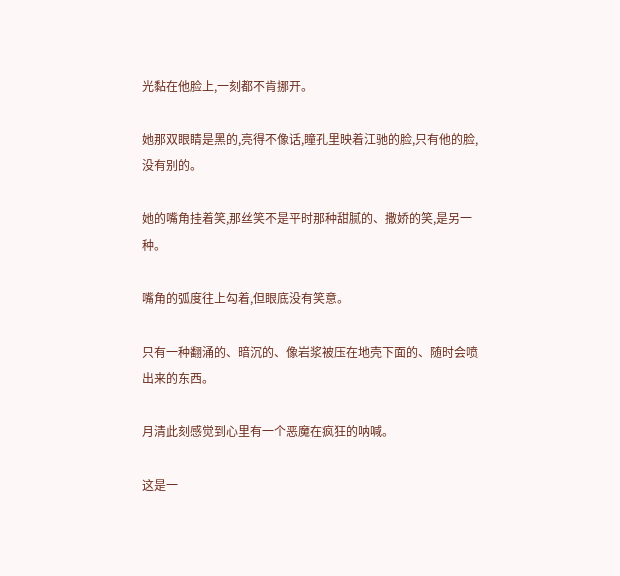光黏在他脸上,一刻都不肯挪开。

她那双眼睛是黑的,亮得不像话,瞳孔里映着江驰的脸,只有他的脸,没有别的。

她的嘴角挂着笑,那丝笑不是平时那种甜腻的、撒娇的笑,是另一种。

嘴角的弧度往上勾着,但眼底没有笑意。

只有一种翻涌的、暗沉的、像岩浆被压在地壳下面的、随时会喷出来的东西。

月清此刻感觉到心里有一个恶魔在疯狂的呐喊。

这是一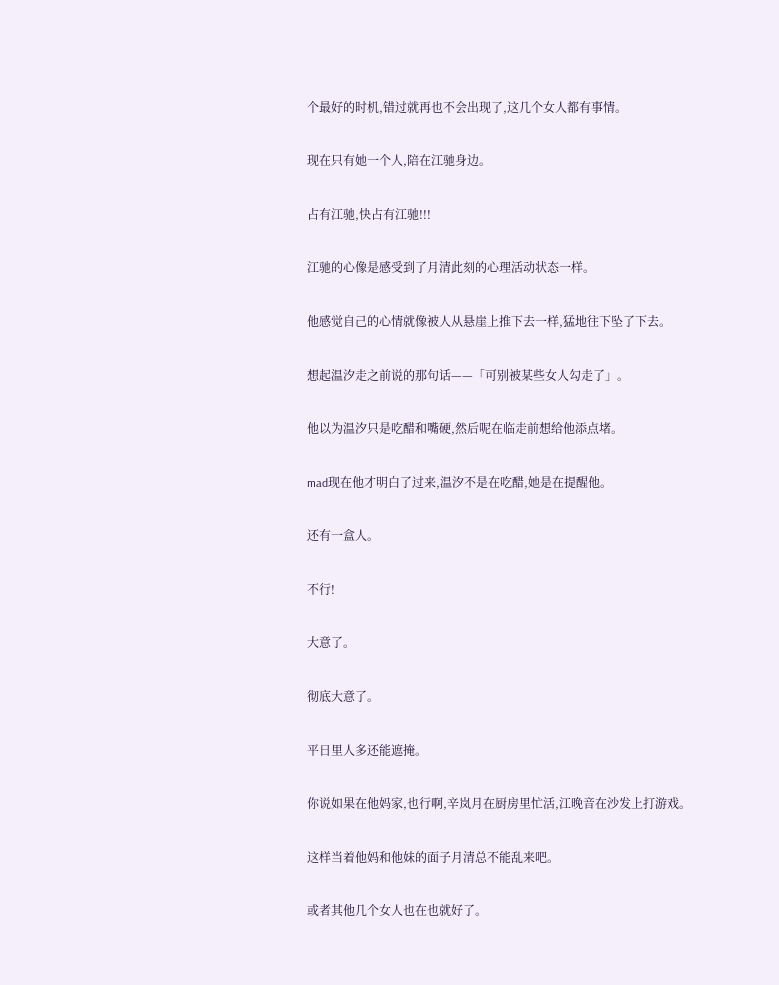个最好的时机,错过就再也不会出现了,这几个女人都有事情。

现在只有她一个人,陪在江驰身边。

占有江驰,快占有江驰!!!

江驰的心像是感受到了月清此刻的心理活动状态一样。

他感觉自己的心情就像被人从悬崖上推下去一样,猛地往下坠了下去。

想起温汐走之前说的那句话——「可别被某些女人勾走了」。

他以为温汐只是吃醋和嘴硬,然后呢在临走前想给他添点堵。

mad现在他才明白了过来,温汐不是在吃醋,她是在提醒他。

还有一盒人。

不行!

大意了。

彻底大意了。

平日里人多还能遮掩。

你说如果在他妈家,也行啊,辛岚月在厨房里忙活,江晚音在沙发上打游戏。

这样当着他妈和他妹的面子月清总不能乱来吧。

或者其他几个女人也在也就好了。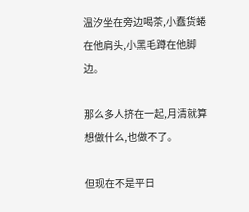温汐坐在旁边喝茶,小蠢货蜷在他肩头,小黑毛蹲在他脚边。

那么多人挤在一起,月清就算想做什么,也做不了。

但现在不是平日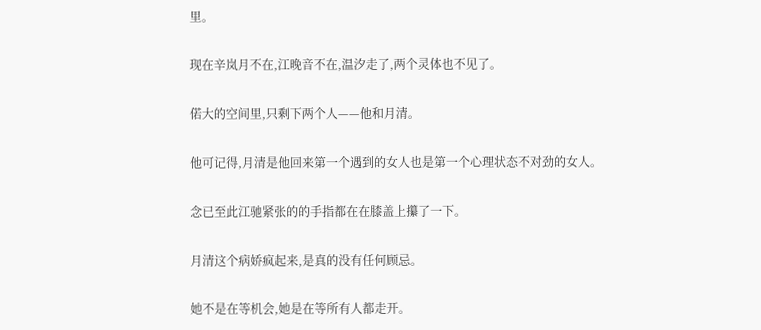里。

现在辛岚月不在,江晚音不在,温汐走了,两个灵体也不见了。

偌大的空间里,只剩下两个人——他和月清。

他可记得,月清是他回来第一个遇到的女人也是第一个心理状态不对劲的女人。

念已至此江驰紧张的的手指都在在膝盖上攥了一下。

月清这个病娇疯起来,是真的没有任何顾忌。

她不是在等机会,她是在等所有人都走开。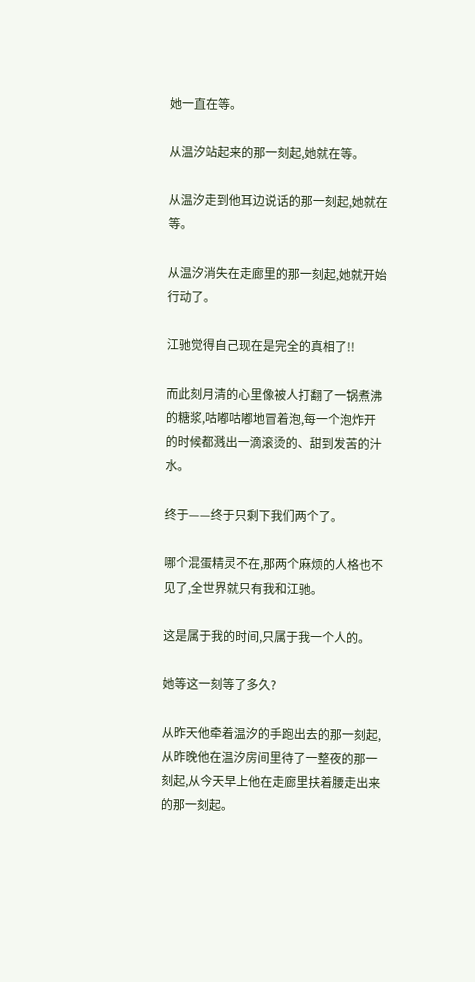她一直在等。

从温汐站起来的那一刻起,她就在等。

从温汐走到他耳边说话的那一刻起,她就在等。

从温汐消失在走廊里的那一刻起,她就开始行动了。

江驰觉得自己现在是完全的真相了!!

而此刻月清的心里像被人打翻了一锅煮沸的糖浆,咕嘟咕嘟地冒着泡,每一个泡炸开的时候都溅出一滴滚烫的、甜到发苦的汁水。

终于——终于只剩下我们两个了。

哪个混蛋精灵不在,那两个麻烦的人格也不见了,全世界就只有我和江驰。

这是属于我的时间,只属于我一个人的。

她等这一刻等了多久?

从昨天他牵着温汐的手跑出去的那一刻起,从昨晚他在温汐房间里待了一整夜的那一刻起,从今天早上他在走廊里扶着腰走出来的那一刻起。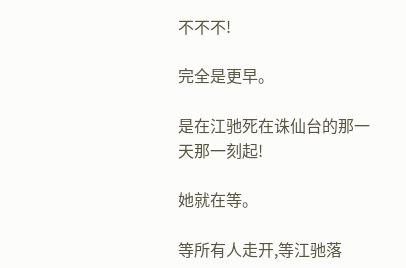不不不!

完全是更早。

是在江驰死在诛仙台的那一天那一刻起!

她就在等。

等所有人走开,等江驰落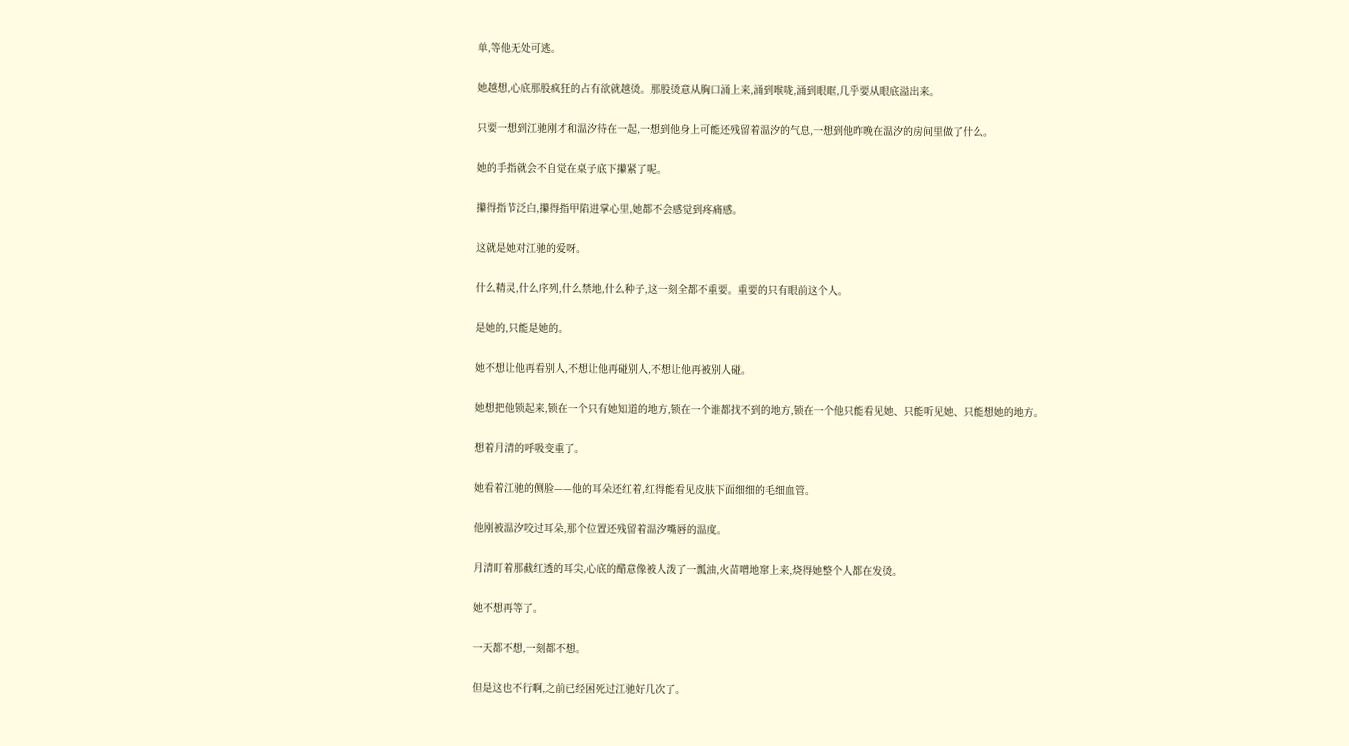单,等他无处可逃。

她越想,心底那股疯狂的占有欲就越烫。那股烫意从胸口涌上来,涌到喉咙,涌到眼眶,几乎要从眼底溢出来。

只要一想到江驰刚才和温汐待在一起,一想到他身上可能还残留着温汐的气息,一想到他昨晚在温汐的房间里做了什么。

她的手指就会不自觉在桌子底下攥紧了呢。

攥得指节泛白,攥得指甲陷进掌心里,她都不会感觉到疼痛感。

这就是她对江驰的爱呀。

什么精灵,什么序列,什么禁地,什么种子,这一刻全都不重要。重要的只有眼前这个人。

是她的,只能是她的。

她不想让他再看别人,不想让他再碰别人,不想让他再被别人碰。

她想把他锁起来,锁在一个只有她知道的地方,锁在一个谁都找不到的地方,锁在一个他只能看见她、只能听见她、只能想她的地方。

想着月清的呼吸变重了。

她看着江驰的侧脸——他的耳朵还红着,红得能看见皮肤下面细细的毛细血管。

他刚被温汐咬过耳朵,那个位置还残留着温汐嘴唇的温度。

月清盯着那截红透的耳尖,心底的醋意像被人泼了一瓢油,火苗噌地窜上来,烧得她整个人都在发烫。

她不想再等了。

一天都不想,一刻都不想。

但是这也不行啊,之前已经困死过江驰好几次了。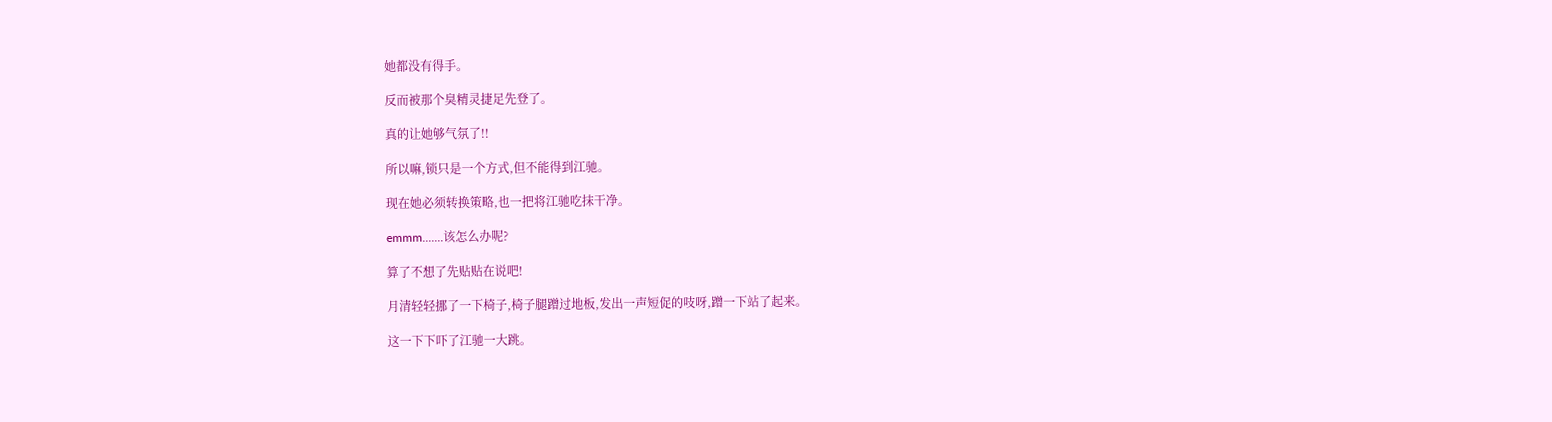她都没有得手。

反而被那个臭精灵捷足先登了。

真的让她够气氛了!!

所以嘛,锁只是一个方式,但不能得到江驰。

现在她必须转换策略,也一把将江驰吃抹干净。

emmm.......该怎么办呢?

算了不想了先贴贴在说吧!

月清轻轻挪了一下椅子,椅子腿蹭过地板,发出一声短促的吱呀,蹭一下站了起来。

这一下下吓了江驰一大跳。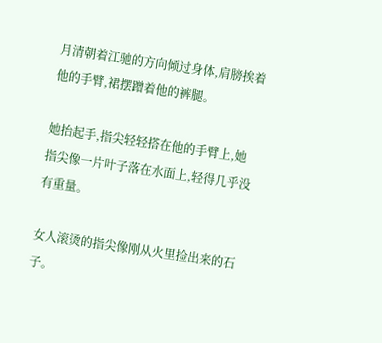月清朝着江驰的方向倾过身体,肩膀挨着他的手臂,裙摆蹭着他的裤腿。

她抬起手,指尖轻轻搭在他的手臂上,她指尖像一片叶子落在水面上,轻得几乎没有重量。

女人滚烫的指尖像刚从火里捡出来的石子。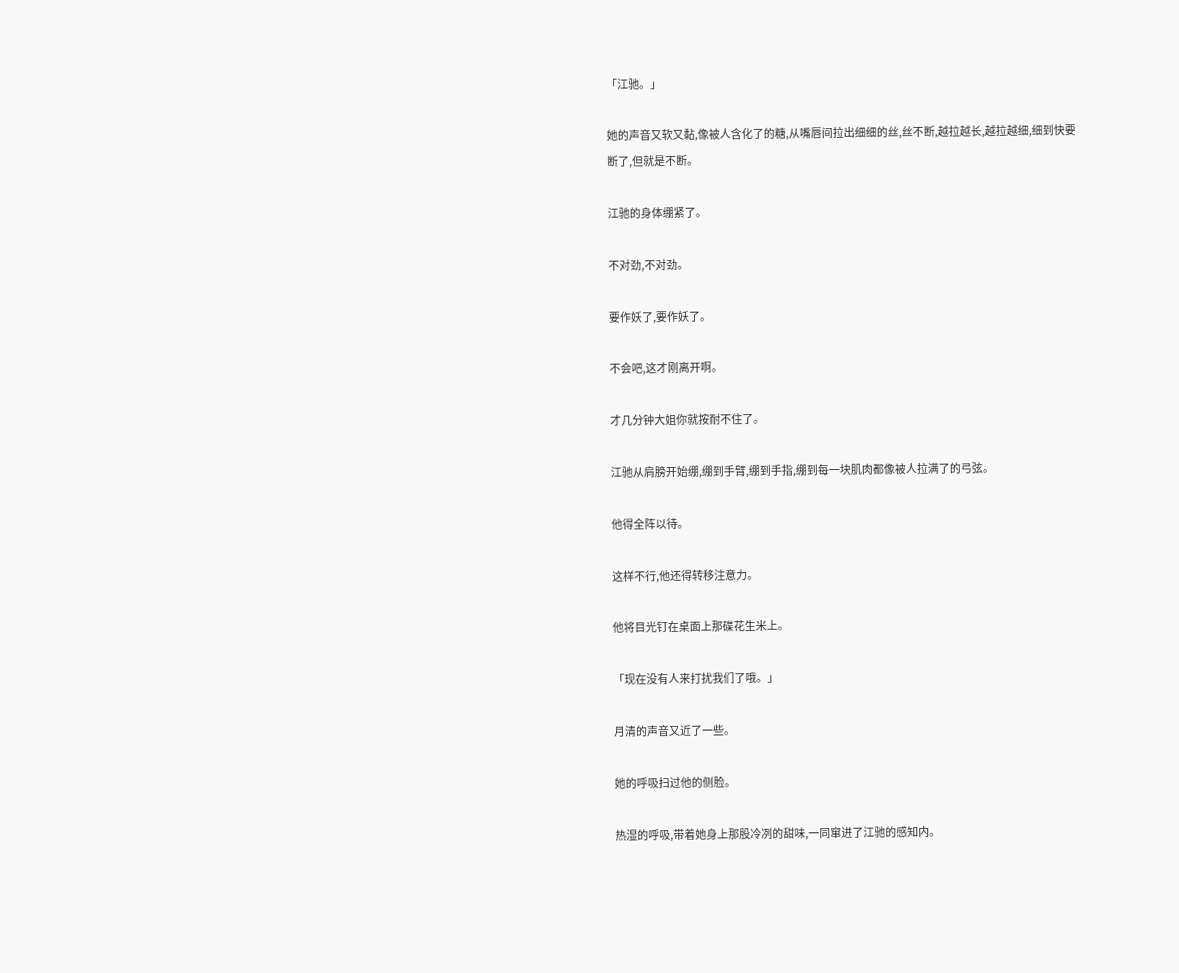「江驰。」

她的声音又软又黏,像被人含化了的糖,从嘴唇间拉出细细的丝,丝不断,越拉越长,越拉越细,细到快要断了,但就是不断。

江驰的身体绷紧了。

不对劲,不对劲。

要作妖了,要作妖了。

不会吧,这才刚离开啊。

才几分钟大姐你就按耐不住了。

江驰从肩膀开始绷,绷到手臂,绷到手指,绷到每一块肌肉都像被人拉满了的弓弦。

他得全阵以待。

这样不行,他还得转移注意力。

他将目光钉在桌面上那碟花生米上。

「现在没有人来打扰我们了哦。」

月清的声音又近了一些。

她的呼吸扫过他的侧脸。

热湿的呼吸,带着她身上那股冷冽的甜味,一同窜进了江驰的感知内。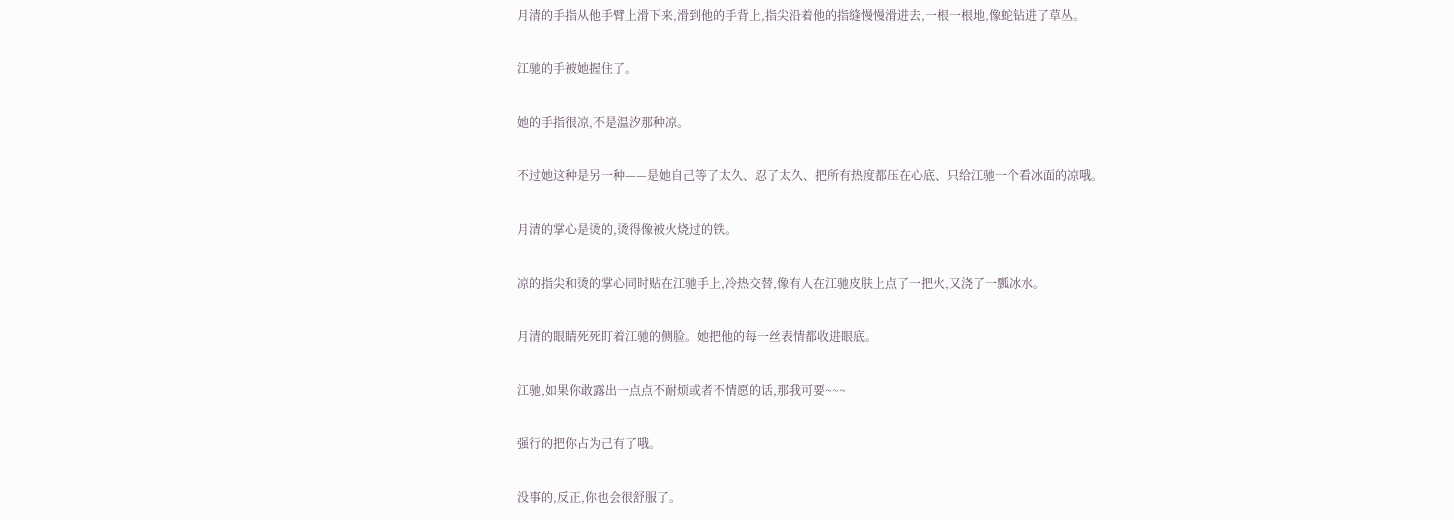月清的手指从他手臂上滑下来,滑到他的手背上,指尖沿着他的指缝慢慢滑进去,一根一根地,像蛇钻进了草丛。

江驰的手被她握住了。

她的手指很凉,不是温汐那种凉。

不过她这种是另一种——是她自己等了太久、忍了太久、把所有热度都压在心底、只给江驰一个看冰面的凉哦。

月清的掌心是烫的,烫得像被火烧过的铁。

凉的指尖和烫的掌心同时贴在江驰手上,冷热交替,像有人在江驰皮肤上点了一把火,又浇了一瓢冰水。

月清的眼睛死死盯着江驰的侧脸。她把他的每一丝表情都收进眼底。

江驰,如果你敢露出一点点不耐烦或者不情愿的话,那我可要~~~

强行的把你占为己有了哦。

没事的,反正,你也会很舒服了。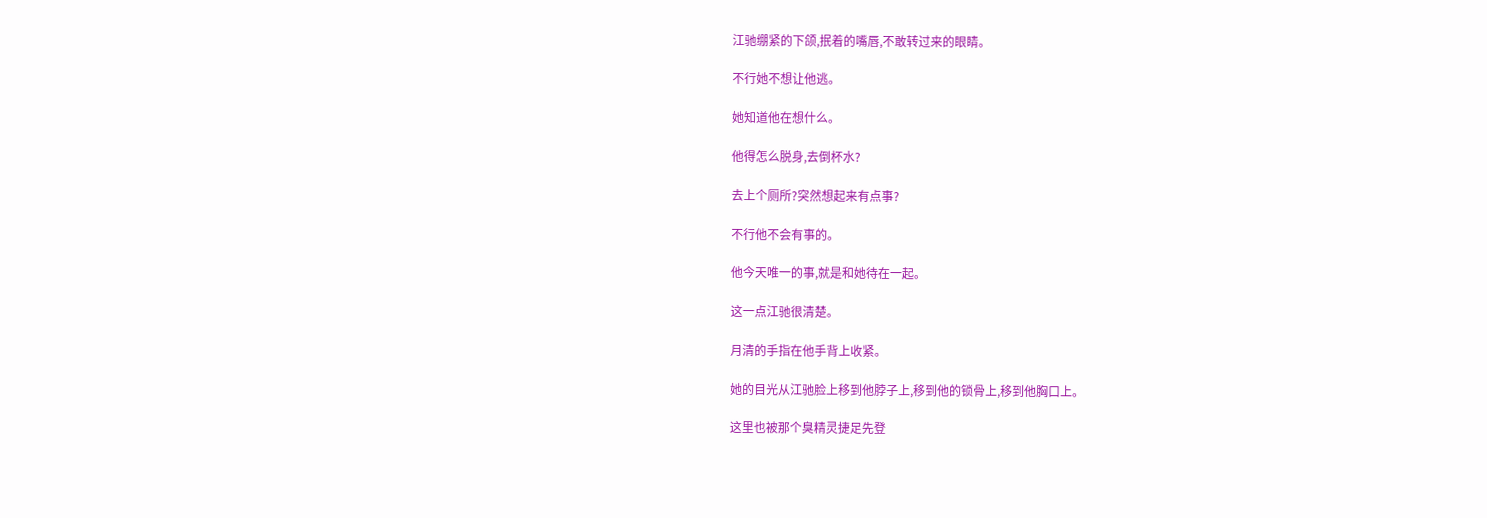江驰绷紧的下颌,抿着的嘴唇,不敢转过来的眼睛。

不行她不想让他逃。

她知道他在想什么。

他得怎么脱身,去倒杯水?

去上个厕所?突然想起来有点事?

不行他不会有事的。

他今天唯一的事,就是和她待在一起。

这一点江驰很清楚。

月清的手指在他手背上收紧。

她的目光从江驰脸上移到他脖子上,移到他的锁骨上,移到他胸口上。

这里也被那个臭精灵捷足先登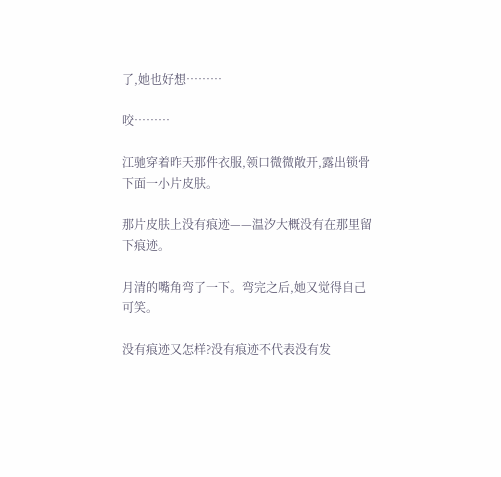了,她也好想………

咬………

江驰穿着昨天那件衣服,领口微微敞开,露出锁骨下面一小片皮肤。

那片皮肤上没有痕迹——温汐大概没有在那里留下痕迹。

月清的嘴角弯了一下。弯完之后,她又觉得自己可笑。

没有痕迹又怎样?没有痕迹不代表没有发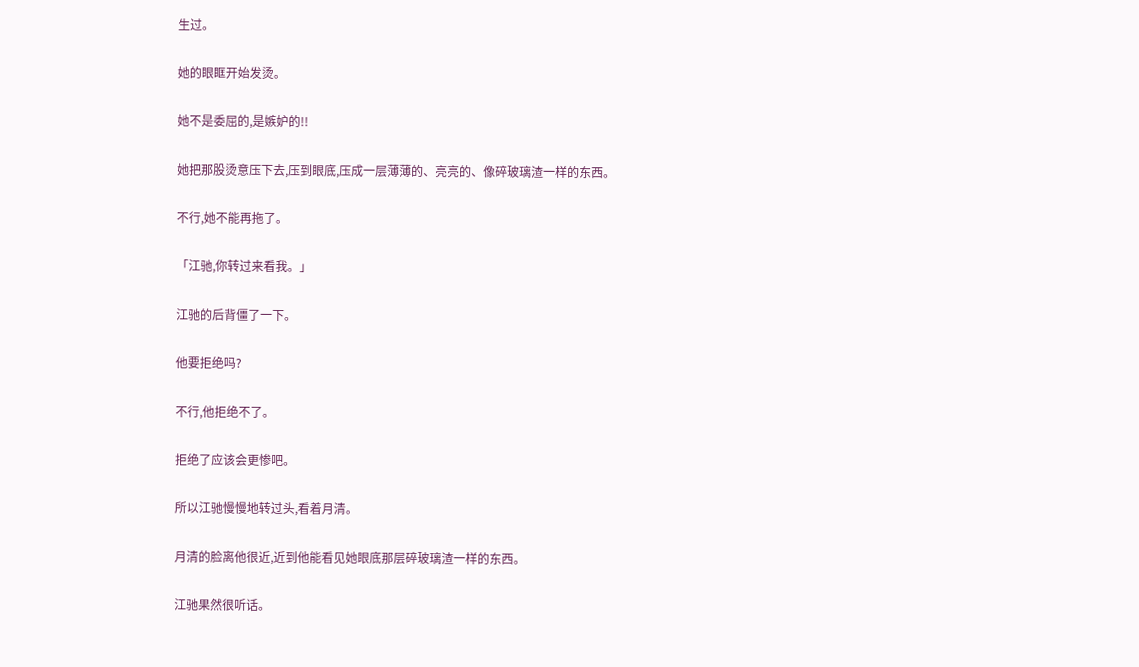生过。

她的眼眶开始发烫。

她不是委屈的,是嫉妒的!!

她把那股烫意压下去,压到眼底,压成一层薄薄的、亮亮的、像碎玻璃渣一样的东西。

不行,她不能再拖了。

「江驰,你转过来看我。」

江驰的后背僵了一下。

他要拒绝吗?

不行,他拒绝不了。

拒绝了应该会更惨吧。

所以江驰慢慢地转过头,看着月清。

月清的脸离他很近,近到他能看见她眼底那层碎玻璃渣一样的东西。

江驰果然很听话。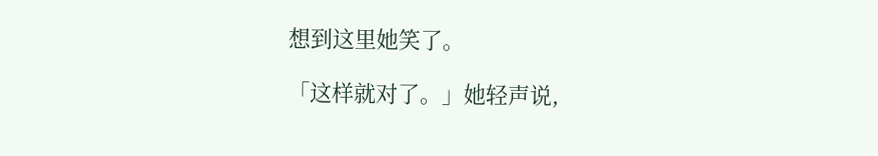想到这里她笑了。

「这样就对了。」她轻声说,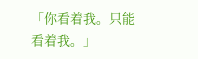「你看着我。只能看着我。」